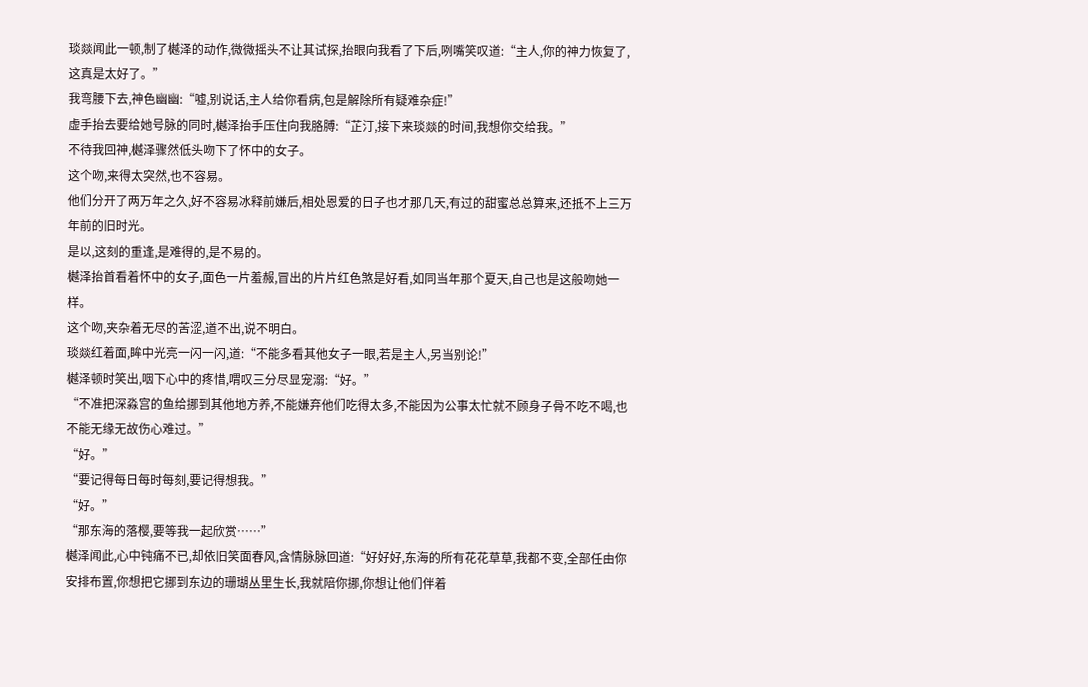琰燚闻此一顿,制了樾泽的动作,微微摇头不让其试探,抬眼向我看了下后,咧嘴笑叹道:“主人,你的神力恢复了,这真是太好了。”
我弯腰下去,神色幽幽:“嘘,别说话,主人给你看病,包是解除所有疑难杂症!”
虚手抬去要给她号脉的同时,樾泽抬手压住向我胳膊:“芷汀,接下来琰燚的时间,我想你交给我。”
不待我回神,樾泽骤然低头吻下了怀中的女子。
这个吻,来得太突然,也不容易。
他们分开了两万年之久,好不容易冰释前嫌后,相处恩爱的日子也才那几天,有过的甜蜜总总算来,还抵不上三万年前的旧时光。
是以,这刻的重逢,是难得的,是不易的。
樾泽抬首看着怀中的女子,面色一片羞赧,冒出的片片红色煞是好看,如同当年那个夏天,自己也是这般吻她一样。
这个吻,夹杂着无尽的苦涩,道不出,说不明白。
琰燚红着面,眸中光亮一闪一闪,道:“不能多看其他女子一眼,若是主人,另当别论!”
樾泽顿时笑出,咽下心中的疼惜,喟叹三分尽显宠溺:“好。”
“不准把深淼宫的鱼给挪到其他地方养,不能嫌弃他们吃得太多,不能因为公事太忙就不顾身子骨不吃不喝,也不能无缘无故伤心难过。”
“好。”
“要记得每日每时每刻,要记得想我。”
“好。”
“那东海的落樱,要等我一起欣赏……”
樾泽闻此,心中钝痛不已,却依旧笑面春风,含情脉脉回道:“好好好,东海的所有花花草草,我都不变,全部任由你安排布置,你想把它挪到东边的珊瑚丛里生长,我就陪你挪,你想让他们伴着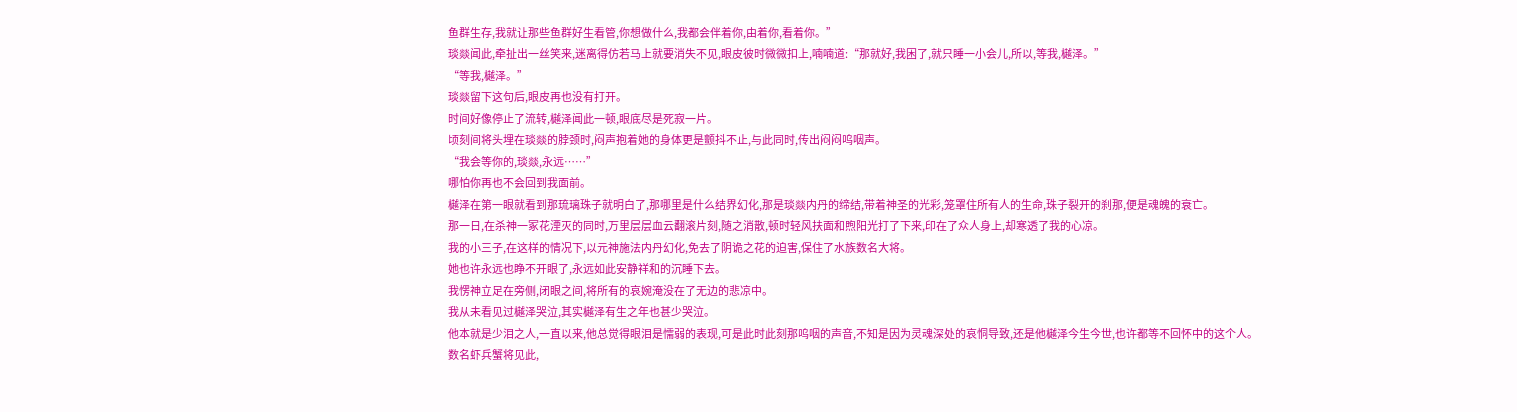鱼群生存,我就让那些鱼群好生看管,你想做什么,我都会伴着你,由着你,看着你。”
琰燚闻此,牵扯出一丝笑来,迷离得仿若马上就要消失不见,眼皮彼时微微扣上,喃喃道:“那就好,我困了,就只睡一小会儿,所以,等我,樾泽。”
“等我,樾泽。”
琰燚留下这句后,眼皮再也没有打开。
时间好像停止了流转,樾泽闻此一顿,眼底尽是死寂一片。
顷刻间将头埋在琰燚的脖颈时,闷声抱着她的身体更是颤抖不止,与此同时,传出闷闷呜咽声。
“我会等你的,琰燚,永远……”
哪怕你再也不会回到我面前。
樾泽在第一眼就看到那琉璃珠子就明白了,那哪里是什么结界幻化,那是琰燚内丹的缔结,带着神圣的光彩,笼罩住所有人的生命,珠子裂开的刹那,便是魂魄的衰亡。
那一日,在杀神一冢花湮灭的同时,万里层层血云翻滚片刻,随之消散,顿时轻风扶面和煦阳光打了下来,印在了众人身上,却寒透了我的心凉。
我的小三子,在这样的情况下,以元神施法内丹幻化,免去了阴诡之花的迫害,保住了水族数名大将。
她也许永远也睁不开眼了,永远如此安静祥和的沉睡下去。
我愣神立足在旁侧,闭眼之间,将所有的哀婉淹没在了无边的悲凉中。
我从未看见过樾泽哭泣,其实樾泽有生之年也甚少哭泣。
他本就是少泪之人,一直以来,他总觉得眼泪是懦弱的表现,可是此时此刻那呜咽的声音,不知是因为灵魂深处的哀恫导致,还是他樾泽今生今世,也许都等不回怀中的这个人。
数名虾兵蟹将见此,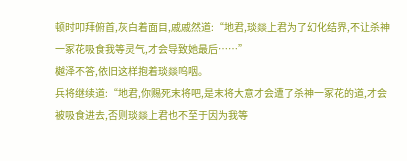顿时叩拜俯首,灰白着面目,戚戚然道:“地君,琰燚上君为了幻化结界,不让杀神一冢花吸食我等灵气,才会导致她最后……”
樾泽不答,依旧这样抱着琰燚呜咽。
兵将继续道:“地君,你赐死末将吧,是末将大意才会遭了杀神一冢花的道,才会被吸食进去,否则琰燚上君也不至于因为我等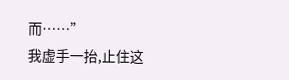而……”
我虚手一抬,止住这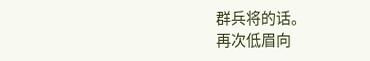群兵将的话。
再次低眉向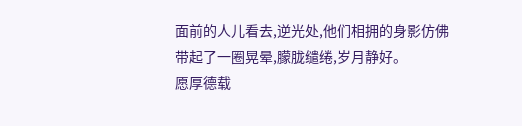面前的人儿看去,逆光处,他们相拥的身影仿佛带起了一圈晃晕,朦胧缱绻,岁月静好。
愿厚德载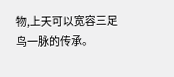物,上天可以宽容三足鸟一脉的传承。